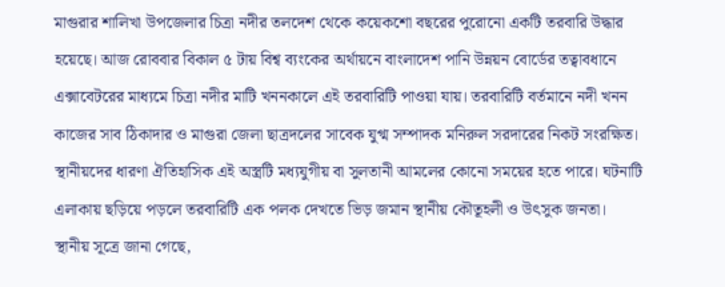মাগুরার শালিখা উপজেলার চিত্রা নদীর তলদেশ থেকে কয়েকশো বছরের পুরোনো একটি তরবারি উদ্ধার হয়েছে। আজ রোববার বিকাল ৫ টায় বিশ্ব ব্যংকের অর্থায়নে বাংলাদেশ পানি উন্নয়ন বোর্ডের তত্বাবধানে এক্সাবেটরের মাধ্যমে চিত্রা নদীর মাটি খননকালে এই তরবারিটি পাওয়া যায়। তরবারিটি বর্তমানে নদী খনন কাজের সাব ঠিকাদার ও মাগুরা জেলা ছাত্রদলের সাবেক যুগ্ম সম্পাদক মনিরুল সরদারের নিকট সংরক্ষিত। স্থানীয়দের ধারণা ঐতিহাসিক এই অস্ত্রটি মধ্যযুগীয় বা সুলতানী আমলের কোনো সময়ের হতে পারে। ঘটনাটি এলাকায় ছড়িয়ে পড়লে তরবারিটি এক পলক দেখতে ভিড় জমান স্থানীয় কৌতূহলী ও উৎসুক জনতা।
স্থানীয় সূত্রে জানা গেছে,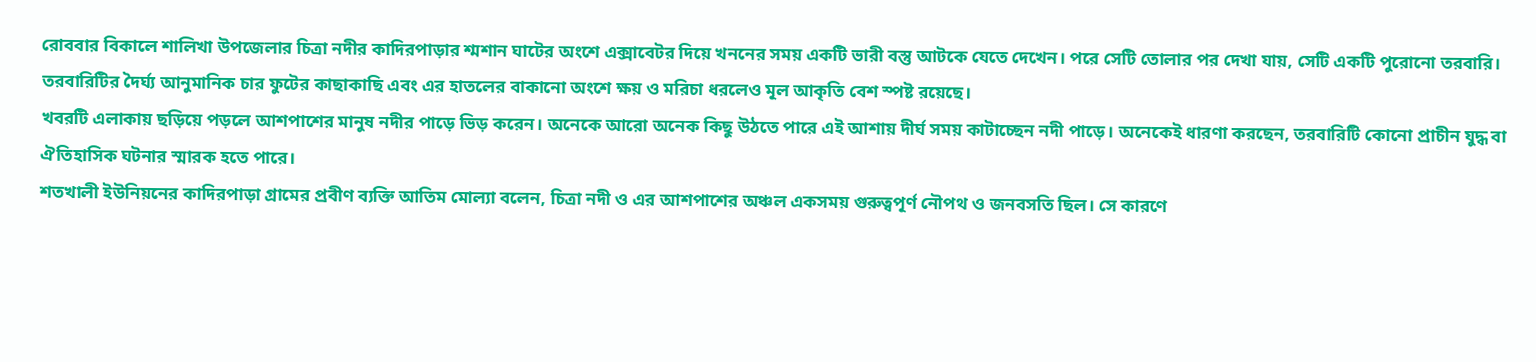রোববার বিকালে শালিখা উপজেলার চিত্রা নদীর কাদিরপাড়ার শ্মশান ঘাটের অংশে এক্সাবেটর দিয়ে খননের সময় একটি ভারী বস্তু আটকে যেতে দেখেন। পরে সেটি তোলার পর দেখা যায়, সেটি একটি পুরোনো তরবারি। তরবারিটির দৈর্ঘ্য আনুমানিক চার ফুটের কাছাকাছি এবং এর হাতলের বাকানো অংশে ক্ষয় ও মরিচা ধরলেও মূল আকৃতি বেশ স্পষ্ট রয়েছে।
খবরটি এলাকায় ছড়িয়ে পড়লে আশপাশের মানুষ নদীর পাড়ে ভিড় করেন। অনেকে আরো অনেক কিছু উঠতে পারে এই আশায় দীর্ঘ সময় কাটাচ্ছেন নদী পাড়ে। অনেকেই ধারণা করছেন, তরবারিটি কোনো প্রাচীন যুদ্ধ বা ঐতিহাসিক ঘটনার স্মারক হতে পারে।
শতখালী ইউনিয়নের কাদিরপাড়া গ্রামের প্রবীণ ব্যক্তি আতিম মোল্যা বলেন, চিত্রা নদী ও এর আশপাশের অঞ্চল একসময় গুরুত্বপূর্ণ নৌপথ ও জনবসতি ছিল। সে কারণে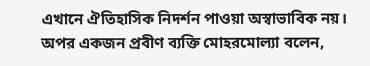এখানে ঐতিহাসিক নিদর্শন পাওয়া অস্বাভাবিক নয়।
অপর একজন প্রবীণ ব্যক্তি মোহরমোল্যা বলেন,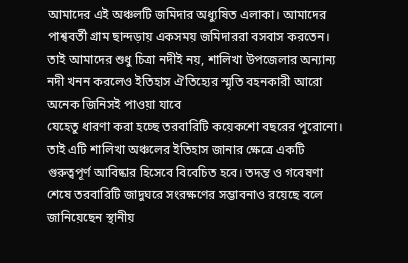আমাদের এই অঞ্চলটি জমিদার অধ্যুষিত এলাকা। আমাদের পাশ্ববর্তী গ্রাম ছান্দড়ায় একসময় জমিদাররা বসবাস করতেন। তাই আমাদের শুধু চিত্রা নদীই নয়, শালিখা উপজেলার অন্যান্য নদী খনন করলেও ইতিহাস ঐতিহ্যের স্মৃতি বহনকারী আরো অনেক জিনিসই পাওয়া যাবে
যেহেতু ধারণা করা হচ্ছে তরবারিটি কয়েকশো বছরের পুরোনো। তাই এটি শালিখা অঞ্চলের ইতিহাস জানার ক্ষেত্রে একটি গুরুত্বপূর্ণ আবিষ্কার হিসেবে বিবেচিত হবে। তদন্ত ও গবেষণা শেষে তরবারিটি জাদুঘরে সংরক্ষণের সম্ভাবনাও রয়েছে বলে জানিয়েছেন স্থানীয়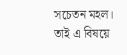সচেতন মহল। তাই এ বিষয়ে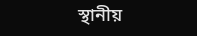স্থানীয়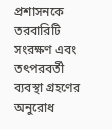প্রশাসনকে তরবারিটি সংরক্ষণ এবং তৎপরবর্তী ব্যবস্থা গ্রহণের অনুরোধ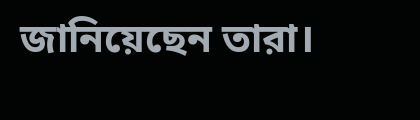জানিয়েছেন তারা।